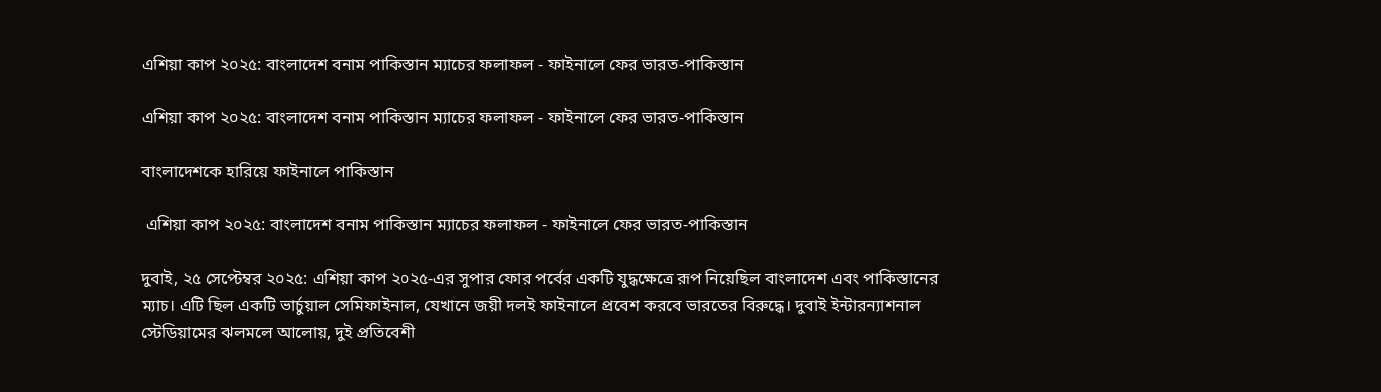এশিয়া কাপ ২০২৫: বাংলাদেশ বনাম পাকিস্তান ম্যাচের ফলাফল - ফাইনালে ফের ভারত-পাকিস্তান

এশিয়া কাপ ২০২৫: বাংলাদেশ বনাম পাকিস্তান ম্যাচের ফলাফল - ফাইনালে ফের ভারত-পাকিস্তান

বাংলাদেশকে হারিয়ে ফাইনালে পাকিস্তান

 এশিয়া কাপ ২০২৫: বাংলাদেশ বনাম পাকিস্তান ম্যাচের ফলাফল - ফাইনালে ফের ভারত-পাকিস্তান

দুবাই, ২৫ সেপ্টেম্বর ২০২৫: এশিয়া কাপ ২০২৫-এর সুপার ফোর পর্বের একটি যুদ্ধক্ষেত্রে রূপ নিয়েছিল বাংলাদেশ এবং পাকিস্তানের ম্যাচ। এটি ছিল একটি ভার্চুয়াল সেমিফাইনাল, যেখানে জয়ী দলই ফাইনালে প্রবেশ করবে ভারতের বিরুদ্ধে। দুবাই ইন্টারন্যাশনাল স্টেডিয়ামের ঝলমলে আলোয়, দুই প্রতিবেশী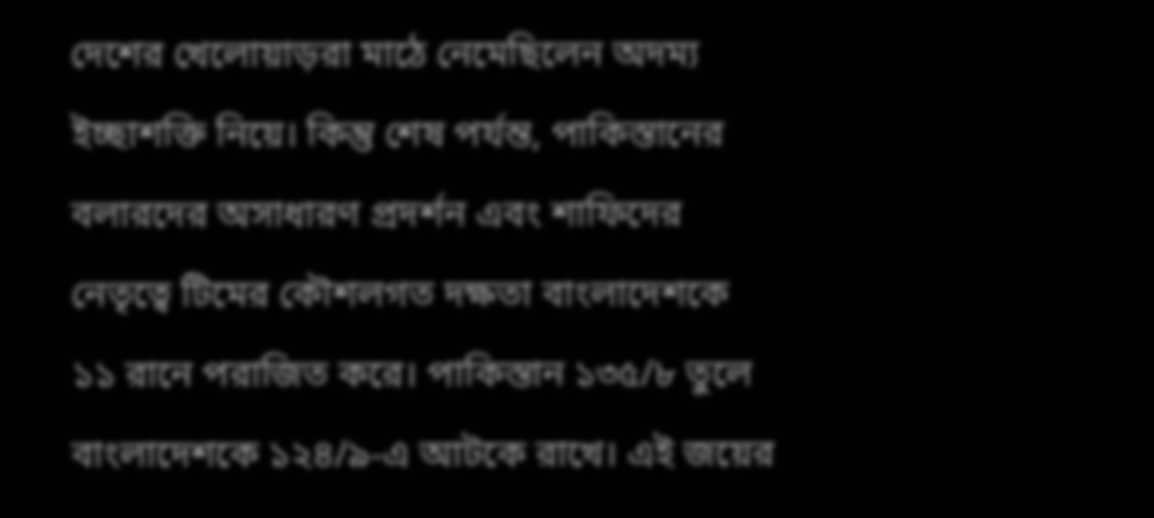দেশের খেলোয়াড়রা মাঠে নেমেছিলেন অদম্য ইচ্ছাশক্তি নিয়ে। কিন্তু শেষ পর্যন্ত, পাকিস্তানের বলারদের অসাধারণ প্রদর্শন এবং শাফিদের নেতৃত্বে টিমের কৌশলগত দক্ষতা বাংলাদেশকে ১১ রানে পরাজিত করে। পাকিস্তান ১৩৫/৮ তুলে বাংলাদেশকে ১২৪/৯-এ আটকে রাখে। এই জয়ের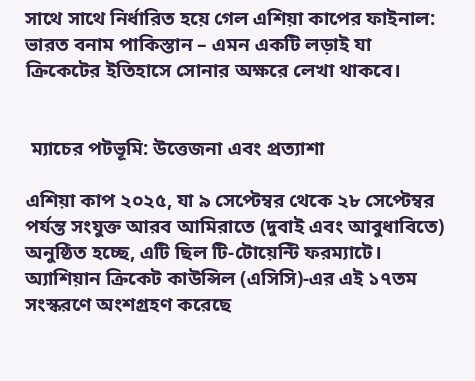সাথে সাথে নির্ধারিত হয়ে গেল এশিয়া কাপের ফাইনাল: ভারত বনাম পাকিস্তান – এমন একটি লড়াই যা ক্রিকেটের ইতিহাসে সোনার অক্ষরে লেখা থাকবে।


 ম্যাচের পটভূমি: উত্তেজনা এবং প্রত্যাশা

এশিয়া কাপ ২০২৫, যা ৯ সেপ্টেম্বর থেকে ২৮ সেপ্টেম্বর পর্যন্ত সংযুক্ত আরব আমিরাতে (দুবাই এবং আবুধাবিতে) অনুষ্ঠিত হচ্ছে, এটি ছিল টি-টোয়েন্টি ফরম্যাটে। অ্যাশিয়ান ক্রিকেট কাউন্সিল (এসিসি)-এর এই ১৭তম সংস্করণে অংশগ্রহণ করেছে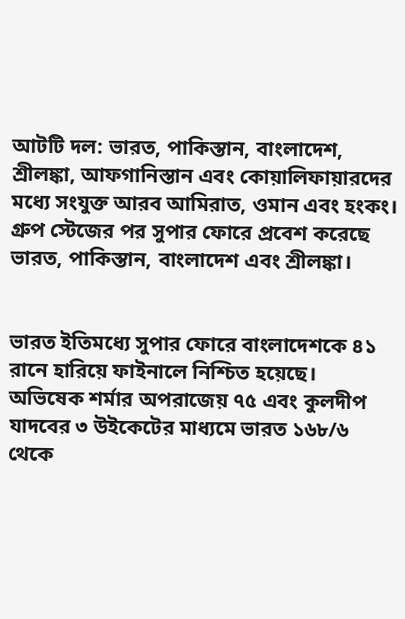আটটি দল: ভারত, পাকিস্তান, বাংলাদেশ, শ্রীলঙ্কা, আফগানিস্তান এবং কোয়ালিফায়ারদের মধ্যে সংযুক্ত আরব আমিরাত, ওমান এবং হংকং। গ্রুপ স্টেজের পর সুপার ফোরে প্রবেশ করেছে ভারত, পাকিস্তান, বাংলাদেশ এবং শ্রীলঙ্কা।


ভারত ইতিমধ্যে সুপার ফোরে বাংলাদেশকে ৪১ রানে হারিয়ে ফাইনালে নিশ্চিত হয়েছে। অভিষেক শর্মার অপরাজেয় ৭৫ এবং কুলদীপ যাদবের ৩ উইকেটের মাধ্যমে ভারত ১৬৮/৬ থেকে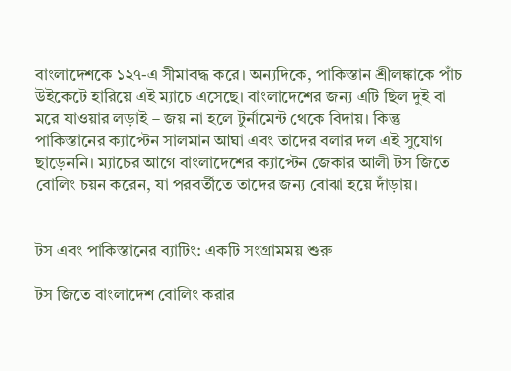বাংলাদেশকে ১২৭-এ সীমাবদ্ধ করে। অন্যদিকে, পাকিস্তান শ্রীলঙ্কাকে পাঁচ উইকেটে হারিয়ে এই ম্যাচে এসেছে। বাংলাদেশের জন্য এটি ছিল দুই বা মরে যাওয়ার লড়াই – জয় না হলে টুর্নামেন্ট থেকে বিদায়। কিন্তু পাকিস্তানের ক্যাপ্টেন সালমান আঘা এবং তাদের বলার দল এই সুযোগ ছাড়েননি। ম্যাচের আগে বাংলাদেশের ক্যাপ্টেন জেকার আলী টস জিতে বোলিং চয়ন করেন, যা পরবর্তীতে তাদের জন্য বোঝা হয়ে দাঁড়ায়।


টস এবং পাকিস্তানের ব্যাটিং: একটি সংগ্রামময় শুরু

টস জিতে বাংলাদেশ বোলিং করার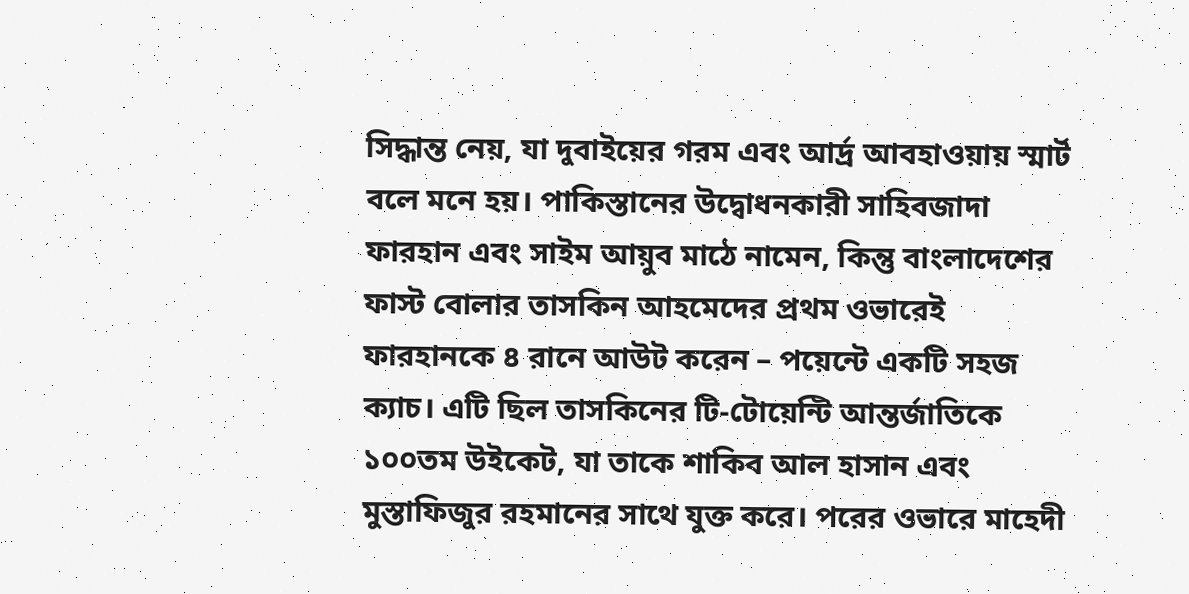সিদ্ধান্ত নেয়, যা দুবাইয়ের গরম এবং আর্দ্র আবহাওয়ায় স্মার্ট বলে মনে হয়। পাকিস্তানের উদ্বোধনকারী সাহিবজাদা ফারহান এবং সাইম আয়ুব মাঠে নামেন, কিন্তু বাংলাদেশের ফাস্ট বোলার তাসকিন আহমেদের প্রথম ওভারেই ফারহানকে ৪ রানে আউট করেন – পয়েন্টে একটি সহজ ক্যাচ। এটি ছিল তাসকিনের টি-টোয়েন্টি আন্তর্জাতিকে ১০০তম উইকেট, যা তাকে শাকিব আল হাসান এবং মুস্তাফিজুর রহমানের সাথে যুক্ত করে। পরের ওভারে মাহেদী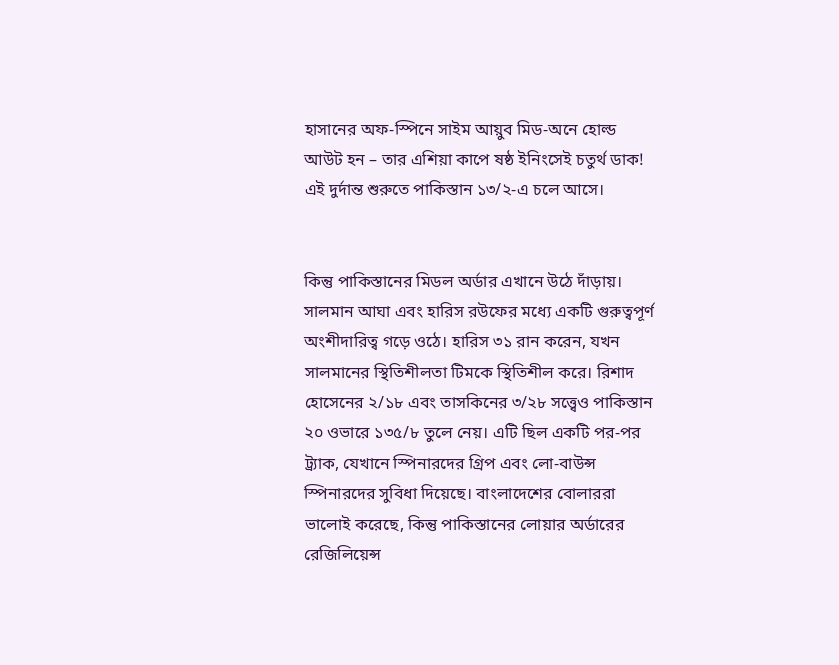হাসানের অফ-স্পিনে সাইম আয়ুব মিড-অনে হোল্ড আউট হন – তার এশিয়া কাপে ষষ্ঠ ইনিংসেই চতুর্থ ডাক! এই দুর্দান্ত শুরুতে পাকিস্তান ১৩/২-এ চলে আসে।


কিন্তু পাকিস্তানের মিডল অর্ডার এখানে উঠে দাঁড়ায়। সালমান আঘা এবং হারিস রউফের মধ্যে একটি গুরুত্বপূর্ণ অংশীদারিত্ব গড়ে ওঠে। হারিস ৩১ রান করেন, যখন সালমানের স্থিতিশীলতা টিমকে স্থিতিশীল করে। রিশাদ হোসেনের ২/১৮ এবং তাসকিনের ৩/২৮ সত্ত্বেও পাকিস্তান ২০ ওভারে ১৩৫/৮ তুলে নেয়। এটি ছিল একটি পর-পর ট্র্যাক, যেখানে স্পিনারদের গ্রিপ এবং লো-বাউন্স স্পিনারদের সুবিধা দিয়েছে। বাংলাদেশের বোলাররা ভালোই করেছে, কিন্তু পাকিস্তানের লোয়ার অর্ডারের রেজিলিয়েন্স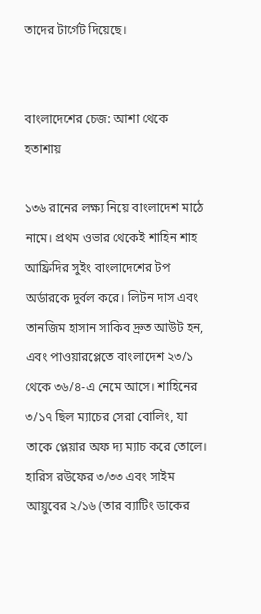তাদের টার্গেট দিয়েছে।


বাংলাদেশের চেজ: আশা থেকে হতাশায়

১৩৬ রানের লক্ষ্য নিয়ে বাংলাদেশ মাঠে নামে। প্রথম ওভার থেকেই শাহিন শাহ আফ্রিদির সুইং বাংলাদেশের টপ অর্ডারকে দুর্বল করে। লিটন দাস এবং তানজিম হাসান সাকিব দ্রুত আউট হন, এবং পাওয়ারপ্লেতে বাংলাদেশ ২৩/১ থেকে ৩৬/৪-এ নেমে আসে। শাহিনের ৩/১৭ ছিল ম্যাচের সেরা বোলিং, যা তাকে প্লেয়ার অফ দ্য ম্যাচ করে তোলে। হারিস রউফের ৩/৩৩ এবং সাইম আয়ুবের ২/১৬ (তার ব্যাটিং ডাকের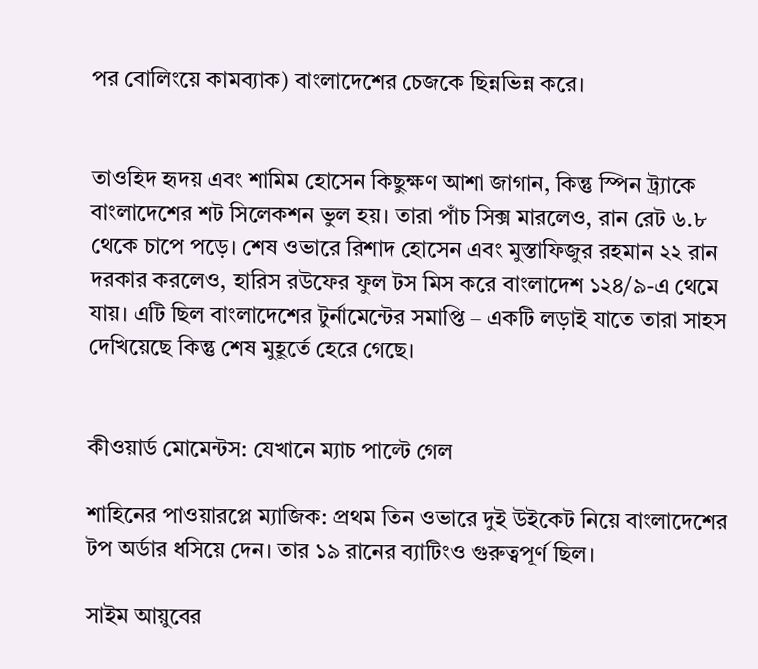পর বোলিংয়ে কামব্যাক) বাংলাদেশের চেজকে ছিন্নভিন্ন করে।


তাওহিদ হৃদয় এবং শামিম হোসেন কিছুক্ষণ আশা জাগান, কিন্তু স্পিন ট্র্যাকে বাংলাদেশের শট সিলেকশন ভুল হয়। তারা পাঁচ সিক্স মারলেও, রান রেট ৬.৮ থেকে চাপে পড়ে। শেষ ওভারে রিশাদ হোসেন এবং মুস্তাফিজুর রহমান ২২ রান দরকার করলেও, হারিস রউফের ফুল টস মিস করে বাংলাদেশ ১২৪/৯-এ থেমে যায়। এটি ছিল বাংলাদেশের টুর্নামেন্টের সমাপ্তি – একটি লড়াই যাতে তারা সাহস দেখিয়েছে কিন্তু শেষ মুহূর্তে হেরে গেছে।


কীওয়ার্ড মোমেন্টস: যেখানে ম্যাচ পাল্টে গেল

শাহিনের পাওয়ারপ্লে ম্যাজিক: প্রথম তিন ওভারে দুই উইকেট নিয়ে বাংলাদেশের টপ অর্ডার ধসিয়ে দেন। তার ১৯ রানের ব্যাটিংও গুরুত্বপূর্ণ ছিল।

সাইম আয়ুবের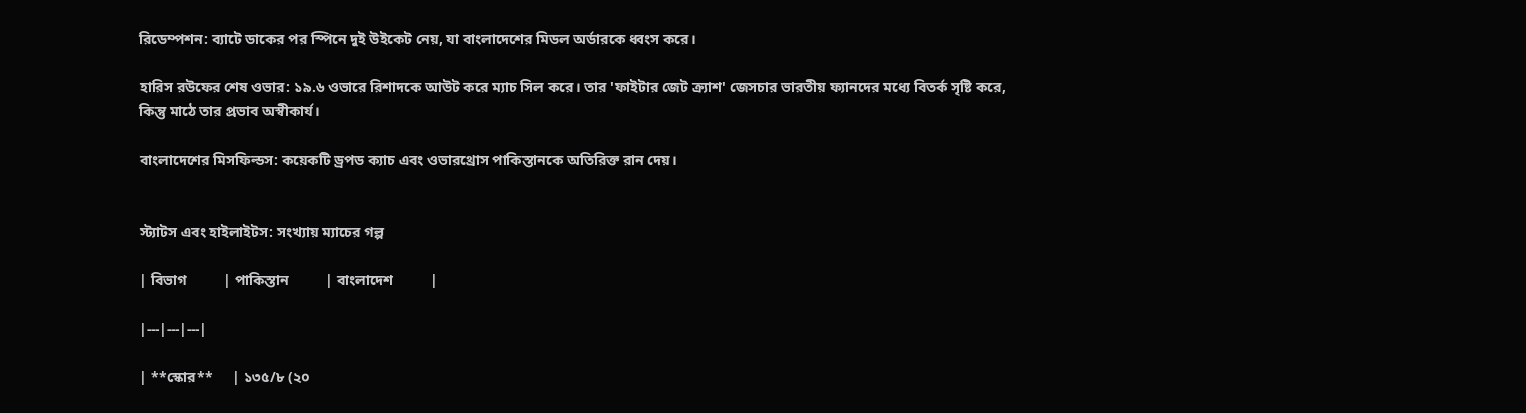রিডেম্পশন: ব্যাটে ডাকের পর স্পিনে দুই উইকেট নেয়, যা বাংলাদেশের মিডল অর্ডারকে ধ্বংস করে।

হারিস রউফের শেষ ওভার: ১৯.৬ ওভারে রিশাদকে আউট করে ম্যাচ সিল করে। তার 'ফাইটার জেট ক্র্যাশ' জেসচার ভারতীয় ফ্যানদের মধ্যে বিতর্ক সৃষ্টি করে, কিন্তু মাঠে তার প্রভাব অস্বীকার্য।

বাংলাদেশের মিসফিল্ডস: কয়েকটি ড্রপড ক্যাচ এবং ওভারথ্রোস পাকিস্তানকে অতিরিক্ত রান দেয়।


স্ট্যাটস এবং হাইলাইটস: সংখ্যায় ম্যাচের গল্প

| বিভাগ          | পাকিস্তান          | বাংলাদেশ          |

|---|---|---|

| **স্কোর**     | ১৩৫/৮ (২০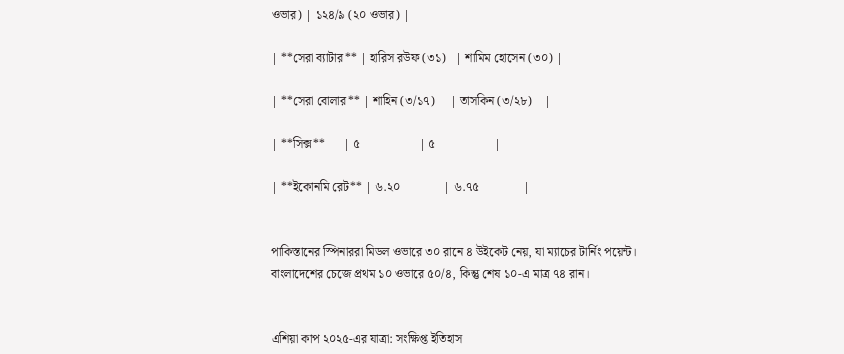ওভার) | ১২৪/৯ (২০ ওভার) |

| **সেরা ব্যাটার** | হারিস রউফ (৩১)   | শামিম হোসেন (৩০) |

| **সেরা বোলার** | শাহিন (৩/১৭)     | তাসকিন (৩/২৮)    |

| **সিক্স**      | ৫                   | ৫                   |

| **ইকোনমি রেট** | ৬.২০              | ৬.৭৫              |


পাকিস্তানের স্পিনাররা মিডল ওভারে ৩০ রানে ৪ উইকেট নেয়, যা ম্যাচের টার্নিং পয়েন্ট। বাংলাদেশের চেজে প্রথম ১০ ওভারে ৫০/৪, কিন্তু শেষ ১০-এ মাত্র ৭৪ রান।


এশিয়া কাপ ২০২৫-এর যাত্রা: সংক্ষিপ্ত ইতিহাস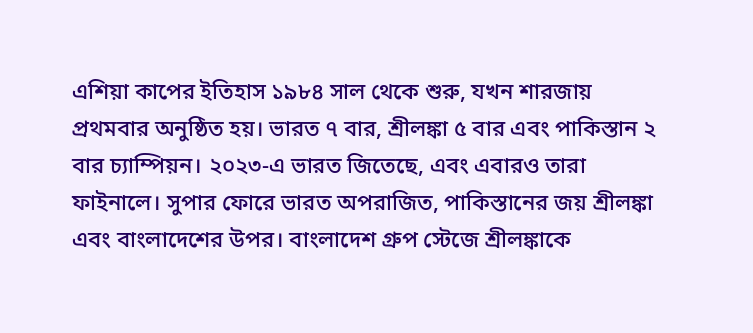এশিয়া কাপের ইতিহাস ১৯৮৪ সাল থেকে শুরু, যখন শারজায় প্রথমবার অনুষ্ঠিত হয়। ভারত ৭ বার, শ্রীলঙ্কা ৫ বার এবং পাকিস্তান ২ বার চ্যাম্পিয়ন। ২০২৩-এ ভারত জিতেছে, এবং এবারও তারা ফাইনালে। সুপার ফোরে ভারত অপরাজিত, পাকিস্তানের জয় শ্রীলঙ্কা এবং বাংলাদেশের উপর। বাংলাদেশ গ্রুপ স্টেজে শ্রীলঙ্কাকে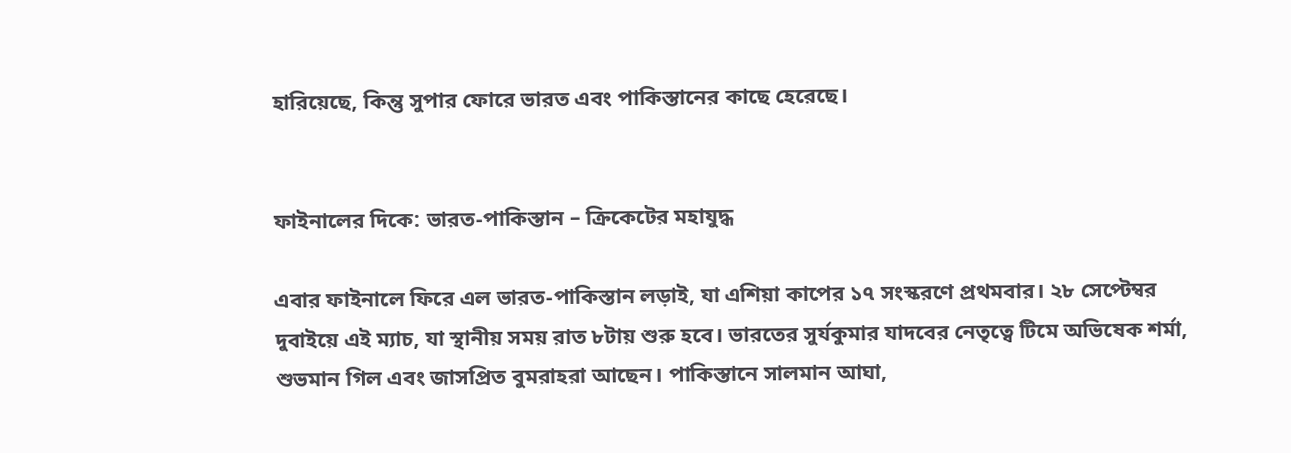হারিয়েছে, কিন্তু সুপার ফোরে ভারত এবং পাকিস্তানের কাছে হেরেছে।


ফাইনালের দিকে: ভারত-পাকিস্তান – ক্রিকেটের মহাযুদ্ধ

এবার ফাইনালে ফিরে এল ভারত-পাকিস্তান লড়াই, যা এশিয়া কাপের ১৭ সংস্করণে প্রথমবার। ২৮ সেপ্টেম্বর দুবাইয়ে এই ম্যাচ, যা স্থানীয় সময় রাত ৮টায় শুরু হবে। ভারতের সুর্যকুমার যাদবের নেতৃত্বে টিমে অভিষেক শর্মা, শুভমান গিল এবং জাসপ্রিত বুমরাহরা আছেন। পাকিস্তানে সালমান আঘা,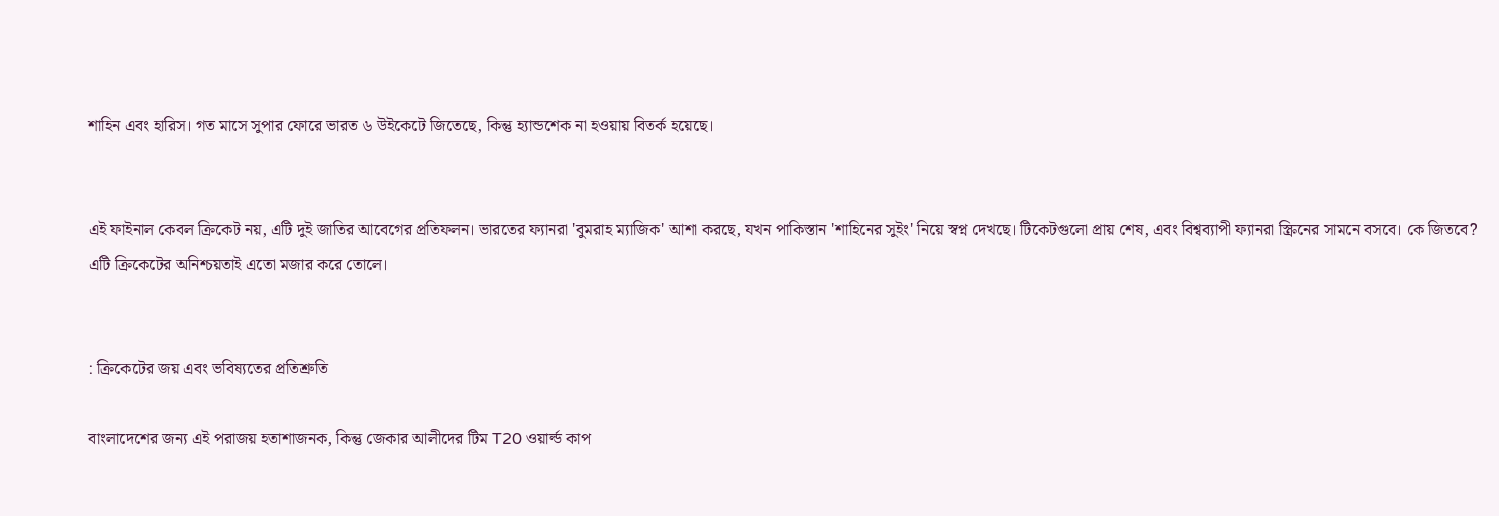শাহিন এবং হারিস। গত মাসে সুপার ফোরে ভারত ৬ উইকেটে জিতেছে, কিন্তু হ্যান্ডশেক না হওয়ায় বিতর্ক হয়েছে।


এই ফাইনাল কেবল ক্রিকেট নয়, এটি দুই জাতির আবেগের প্রতিফলন। ভারতের ফ্যানরা 'বুমরাহ ম্যাজিক' আশা করছে, যখন পাকিস্তান 'শাহিনের সুইং' নিয়ে স্বপ্ন দেখছে। টিকেটগুলো প্রায় শেষ, এবং বিশ্বব্যাপী ফ্যানরা স্ক্রিনের সামনে বসবে। কে জিতবে? এটি ক্রিকেটের অনিশ্চয়তাই এতো মজার করে তোলে।


: ক্রিকেটের জয় এবং ভবিষ্যতের প্রতিশ্রুতি

বাংলাদেশের জন্য এই পরাজয় হতাশাজনক, কিন্তু জেকার আলীদের টিম T20 ওয়ার্ল্ড কাপ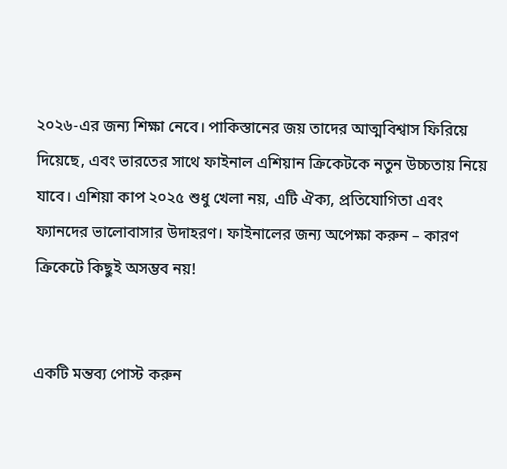২০২৬-এর জন্য শিক্ষা নেবে। পাকিস্তানের জয় তাদের আত্মবিশ্বাস ফিরিয়ে দিয়েছে, এবং ভারতের সাথে ফাইনাল এশিয়ান ক্রিকেটকে নতুন উচ্চতায় নিয়ে যাবে। এশিয়া কাপ ২০২৫ শুধু খেলা নয়, এটি ঐক্য, প্রতিযোগিতা এবং ফ্যানদের ভালোবাসার উদাহরণ। ফাইনালের জন্য অপেক্ষা করুন – কারণ ক্রিকেটে কিছুই অসম্ভব নয়!


একটি মন্তব্য পোস্ট করুন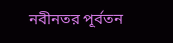নবীনতর পূর্বতন